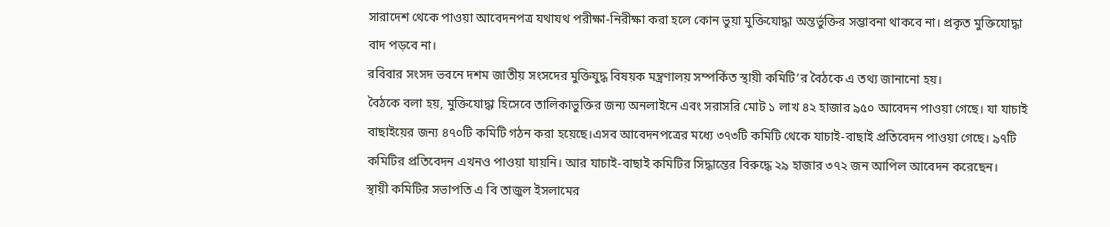সারাদেশ থেকে পাওয়া আবেদনপত্র যথাযথ পরীক্ষা-নিরীক্ষা করা হলে কোন ভুয়া মুক্তিযোদ্ধা অন্তর্ভুক্তির সম্ভাবনা থাকবে না। প্রকৃত মুক্তিযোদ্ধা বাদ পড়বে না।
রবিবার সংসদ ভবনে দশম জাতীয় সংসদের মুক্তিযুদ্ধ বিষয়ক মন্ত্রণালয় সম্পর্কিত স্থায়ী কমিটি’র বৈঠকে এ তথ্য জানানো হয়।
বৈঠকে বলা হয়, মুক্তিযোদ্ধা হিসেবে তালিকাভুক্তির জন্য অনলাইনে এবং সরাসরি মোট ১ লাখ ৪২ হাজার ৯৫০ আবেদন পাওয়া গেছে। যা যাচাই বাছাইয়ের জন্য ৪৭০টি কমিটি গঠন করা হয়েছে।এসব আবেদনপত্রের মধ্যে ৩৭৩টি কমিটি থেকে যাচাই-বাছাই প্রতিবেদন পাওয়া গেছে। ৯৭টি কমিটির প্রতিবেদন এখনও পাওয়া যায়নি। আর যাচাই-বাছাই কমিটির সিদ্ধান্তের বিরুদ্ধে ২৯ হাজার ৩৭২ জন আপিল আবেদন করেছেন।
স্থায়ী কমিটির সভাপতি এ বি তাজুল ইসলামের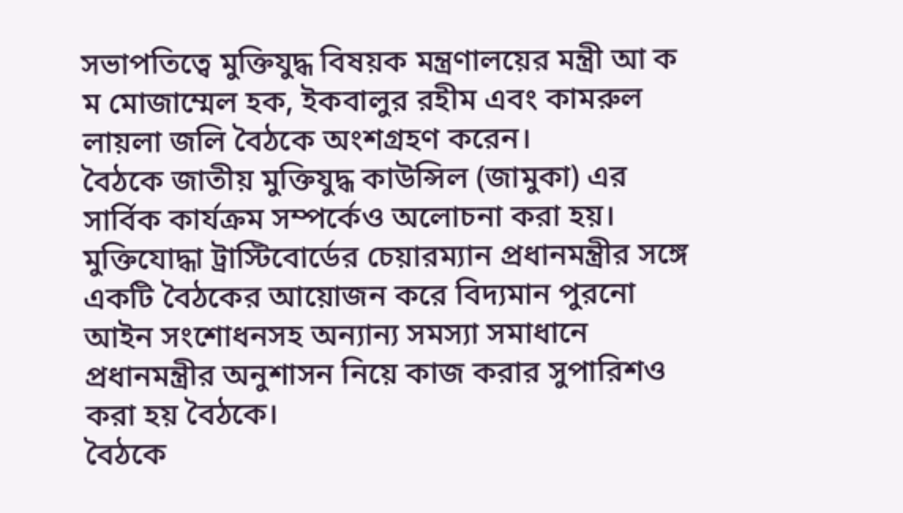সভাপতিত্বে মুক্তিযুদ্ধ বিষয়ক মন্ত্রণালয়ের মন্ত্রী আ ক ম মোজাম্মেল হক, ইকবালুর রহীম এবং কামরুল লায়লা জলি বৈঠকে অংশগ্রহণ করেন।
বৈঠকে জাতীয় মুক্তিযুদ্ধ কাউন্সিল (জামুকা) এর সার্বিক কার্যক্রম সম্পর্কেও অলোচনা করা হয়।
মুক্তিযোদ্ধা ট্রাস্টিবোর্ডের চেয়ারম্যান প্রধানমন্ত্রীর সঙ্গে একটি বৈঠকের আয়োজন করে বিদ্যমান পুরনো আইন সংশোধনসহ অন্যান্য সমস্যা সমাধানে প্রধানমন্ত্রীর অনুশাসন নিয়ে কাজ করার সুপারিশও করা হয় বৈঠকে।
বৈঠকে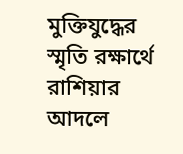মুক্তিযুদ্ধের স্মৃতি রক্ষার্থে রাশিয়ার আদলে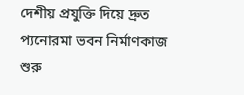দেশীয় প্রযুক্তি দিয়ে দ্রুত প্যনোরমা ভবন নির্মাণকাজ শুরু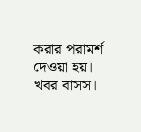করার পরামর্শ দেওয়া হয়। খবর বাসস।